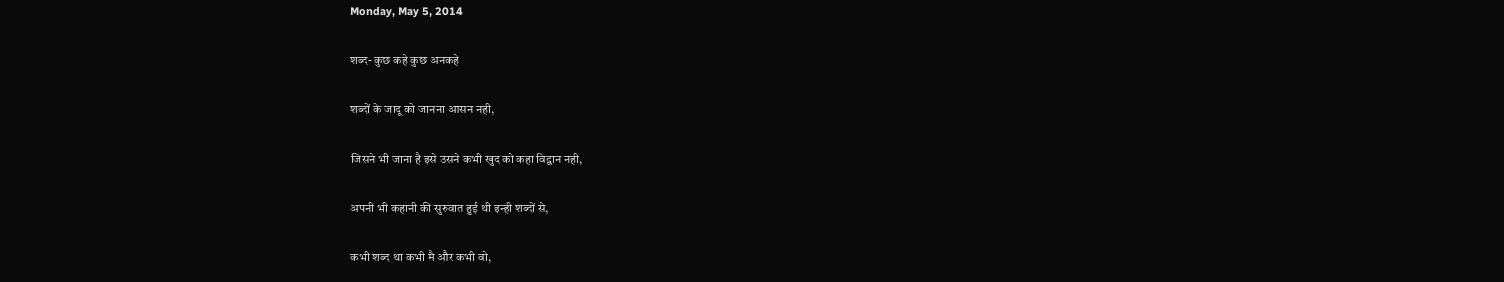Monday, May 5, 2014

शब्द- कुछ कहे कुछ अनकहे

शब्दों के जादू को जानना आसन नही,

जिसने भी जाना है इसे उसने कभी खुद को कहा विद्वान नही,

अपनी भी कहानी की सुरुवात हुई थी इन्ही शब्दों से,

कभी शब्द था कभी मै और कभी वो,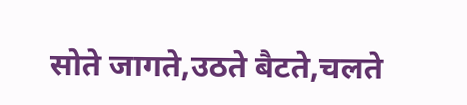सोते जागते,उठते बैटते,चलते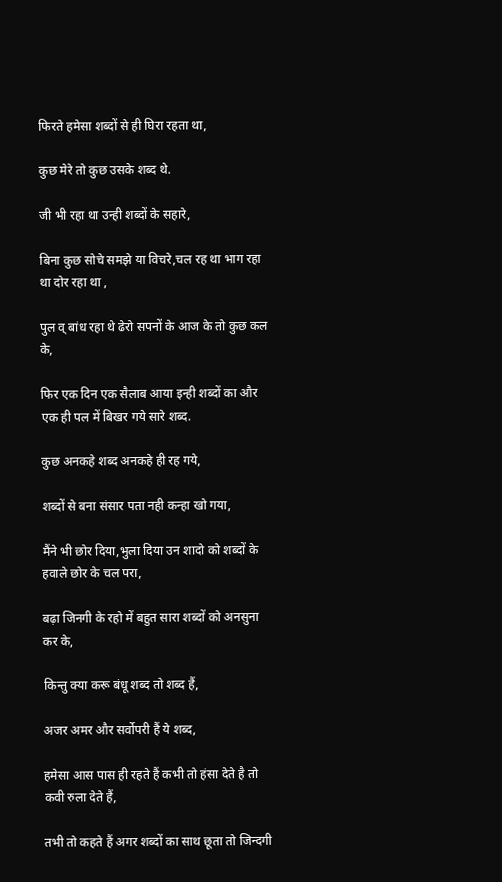फिरते हमेसा शब्दों से ही घिरा रहता था,

कुछ मेरे तो कुछ उसके शब्द थे.

जी भी रहा था उन्ही शब्दों के सहारे,

बिना कुछ सोचे समझे या विचरे,चल रह था भाग रहा था दोर रहा था ,

पुल व् बांध रहा थे ढेरो सपनों के आज के तो कुछ कल के,

फिर एक दिन एक सैलाब आया इन्ही शब्दों का और एक ही पल में बिखर गये सारे शब्द.

कुछ अनकहे शब्द अनकहे ही रह गये,

शब्दों से बना संसार पता नही कन्हा खो गया,

मैंने भी छोर दिया,भुला दिया उन शादो को शब्दों के हवाले छोर के चल परा,

बढ़ा जिनगी के रहो में बहुत सारा शब्दों को अनसुना कर के,

किन्तु क्या करू बंधू शब्द तो शब्द हैं,

अजर अमर और सर्वोपरी हैं ये शब्द,

हमेसा आस पास ही रहते हैं कभी तो हंसा देते है तो कवी रुला देते हैं,

तभी तो कहते हैं अगर शब्दों का साथ छूता तो जिन्दगी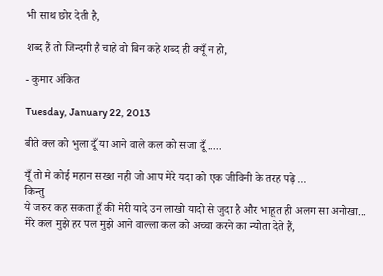भी साथ छोर देती है,

शब्द हैं तो जिन्दगी है चाहे वो बिन कहे शब्द ही क्यूँ न हो,

- कुमार अंकित

Tuesday, January 22, 2013

बीते क्ल को भुला दूँ या आने वाले कल को सजा दूँ .....

यूँ तो मे कोई महान सख्श नही जो आप मेरे यदा को एक जीविनी के तरह पढ़े ...
किन्तु
ये जरुर कह सकता हूँ की मेरी यादे उन लाखो यादो से जुदा है और भाहूत ही अलग सा अनोखा...
मेरे कल मुझे हर पल मुझे आने वाल्ला कल को अच्चा करने का न्योता देते हैं,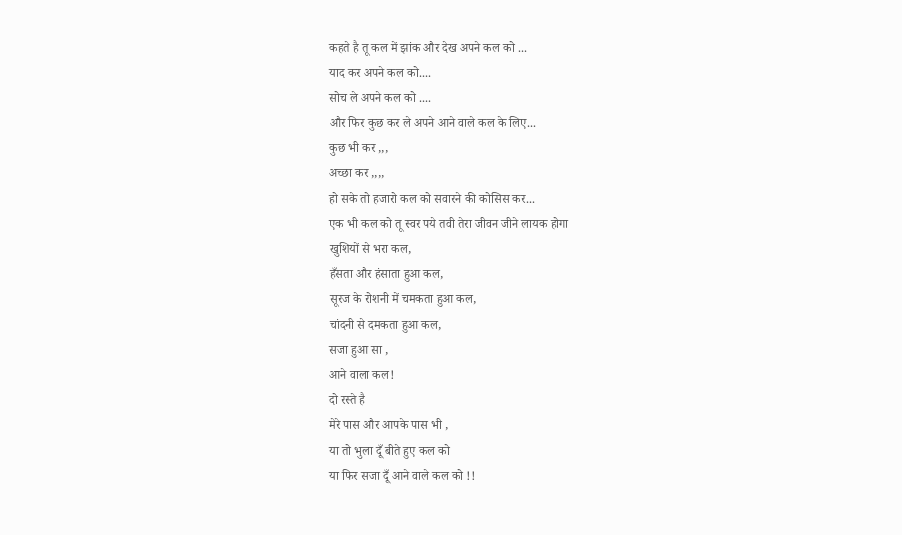कहते है तू कल में झांक और देख अपने कल को ...
याद कर अपने कल को....
सोच ले अपने कल को ....
और फिर कुछ कर ले अपने आने वाले कल के लिए...
कुछ भी कर ,,,
अच्छा कर ,,,,
हो सके तो हजारो कल को सवारने की कोसिस कर...
एक भी कल को तू स्वर पये तवी तेरा जीवन जीने लायक होगा
खुशियों से भरा कल,
हँसता और हंसाता हुआ कल,
सूरज के रोशनी में चमकता हुआ कल,
चांदनी से दमकता हुआ कल,
सजा हुआ सा ,
आने वाला कल!
दो रस्ते है
मेरे पास और आपके पास भी ,
या तो भुला दूँ बीते हुए कल को
या फिर सजा दूँ आने वाले कल को !!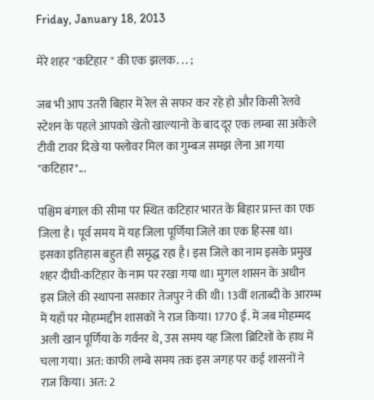Friday, January 18, 2013

मेरे शहर "कटिहार " की एक झलक. . . ;

जब भी आप उतरी बिहार में रेल से सफर कर रहे हो और किसी रेलवे स्टेशन के पहले आपको खेतो खाल्यानो के बाद दूर एक लम्बा सा अकेले टीवी टावर दिखे या फ्लोवर मिल का गुम्बज समझ लेना आ गया "कटिहार"...

पश्चिम बंगाल की सीमा पर स्थित कटिहार भारत के बिहार प्रान्त का एक जिला है। पूर्व समय में यह जिला पूर्णिया जिले का एक हिस्सा था। इसका इतिहास बहुत ही समृद्ध रहा है। इस जिले का नाम इसके प्रमुख शहर दीघी-कटिहार के नाम पर रखा गया था। मुगल शासन के अधीन इस जिले की स्थापना सरकार तेजपुर ने की थी। 13वीं शताब्दी के आरम्भ में यहाँ पर मोहम्मद्दीन शासकों ने राज किया। 1770 ई. में जब मोहम्मद अली खान पूर्णिया के गर्वनर थे, उस समय यह जिला ब्रिटिशों के हाथ में चला गया। अत: काफी लम्बे समय तक इस जगह पर कई शासनों ने राज किया। अत: 2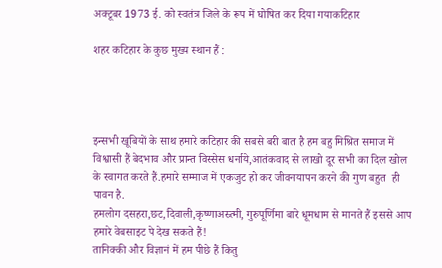अक्टूबर 1973 ई. को स्वतंत्र जिले के रूप में घोषित कर दिया गयाकटिहार

शहर कटिहार के कुछ मुख्य स्थान हैं :




इन्सभी खूबियों के साथ हमारे कटिहार की सबसे बरी बात है हम बहु मिश्रित समाज में विश्वासी हैं बेदभाव और प्रान्त विस्सेस धर्नाये,आतंकवाद से लाखो दूर सभी का दिल खोल के स्वागत करते हैं.हमारे सम्माज में एकजुट हो कर जीवनयापन करने की गुण बहुत  ही पावन है.
हमलोग दसहरा,छट,दिवाली,कृष्णाअस्र्त्मी, गुरुपूर्णिमा बारे धूमधाम से मानते हैं इससे आप हमारे वेबसाइट पे देख सकते हैं!
तानिक्की और विज्ञानं में हम पीछे हैं कितु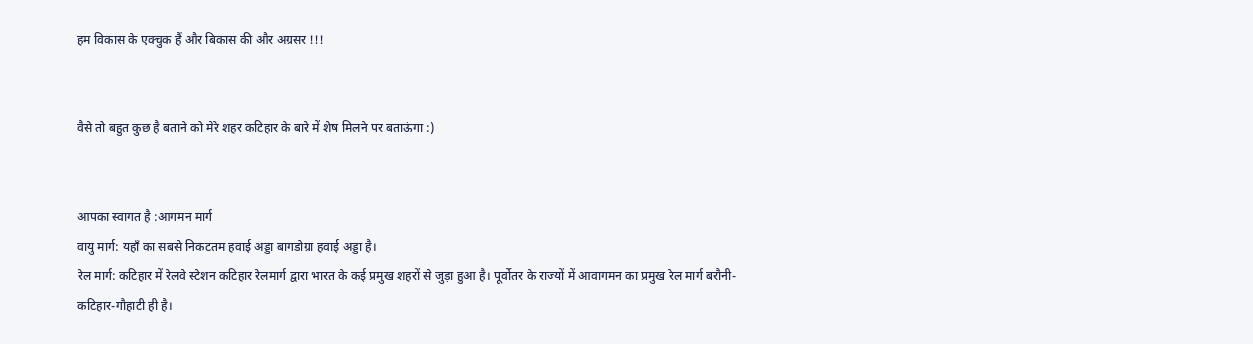हम विकास के एक्चुक हैं और बिकास की और अग्रसर !!!


वैसे तो बहुत कुछ है बताने को मेरे शहर कटिहार के बारे में शेष मिलने पर बताऊंगा :)


आपका स्वागत है :आगमन मार्ग
वायु मार्ग: यहाँ का सबसे निकटतम हवाई अड्डा बागडोग्रा हवाई अड्डा है।
रेल मार्ग: कटिहार में रेलवे स्‍टेशन कटिहार रेलमार्ग द्वारा भारत के कई प्रमुख शहरों से जुड़ा हुआ है। पूर्वोतर के राज्‍यों में आवागमन का प्रमुख रेल मार्ग बरौनी-कटिहार-गौहाटी ही है।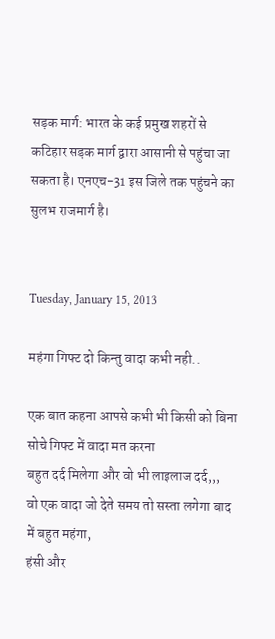सड़क मार्ग: भारत के कई प्रमुख शहरों से कटिहार सड़क मार्ग द्वारा आसानी से पहुंचा जा सकता है। एनएच-31 इस जिले तक पहुंचने का सुलभ राजमार्ग है।


Tuesday, January 15, 2013

महंगा गिफ्ट दो किन्तु वादा कभी नही..

एक बात कहना आपसे कभी भी किसी को बिना सोचे गिफ्ट में वादा मत करना
बहुत दर्द मिलेगा और वो भी लाइलाज दर्द,,,
वो एक वादा जो देते समय तो सस्ता लगेगा बाद में बहुत महंगा,
हंसी और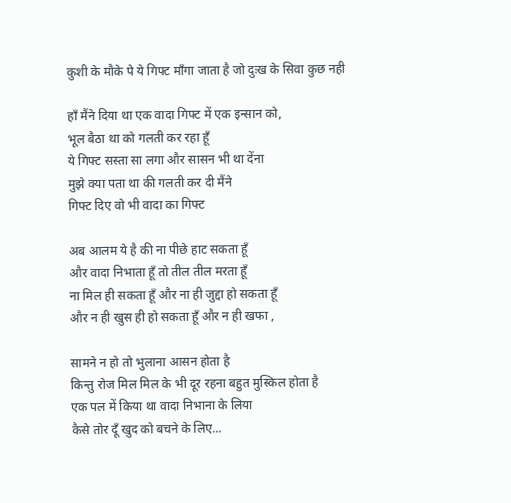कुशी के मौके पे ये गिफ्ट माँगा जाता है जो दुःख के सिवा कुछ नही

हाँ मैंने दिया था एक वादा गिफ्ट में एक इन्सान को,
भूल बैठा था को गलती कर रहा हूँ
ये गिफ्ट सस्ता सा लगा और सासन भी था देंना
मुझे क्या पता था की गलती कर दी मैंने
गिफ्ट दिए वो भी वादा का गिफ्ट

अब आलम ये है की ना पीछे हाट सकता हूँ
और वादा निभाता हूँ तो तील तील मरता हूँ
ना मिल ही सकता हूँ और ना ही जुद्दा हो सकता हूँ
और न ही खुस ही हो सकता हूँ और न ही खफा ,

सामने न हो तो भुलाना आसन होता है
किन्तु रोज मिल मिल के भी दूर रहना बहुत मुस्किल होता है
एक पल में किया था वादा निभाना के लिया
कैसे तोर दूँ खुद को बचने के लिए...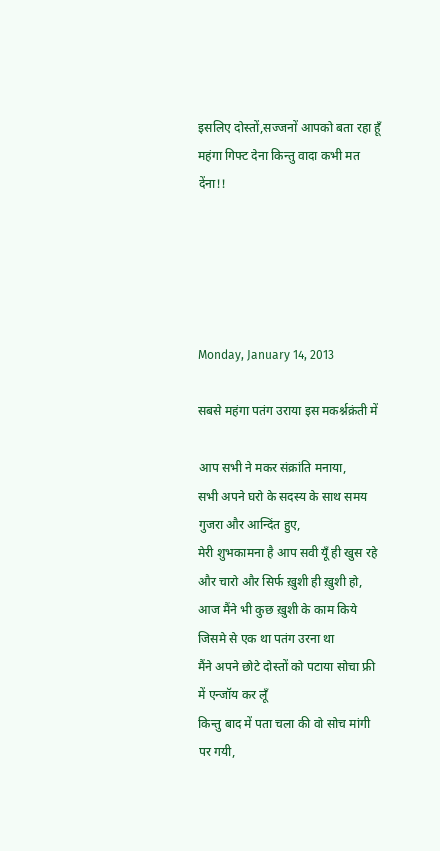इसलिए दोस्तों,सज्जनों आपको बता रहा हूँ
महंगा गिफ्ट देना किन्तु वादा कभी मत देंना!!





Monday, January 14, 2013

सबसे महंगा पतंग उराया इस मकर्श्नक्रंती में

आप सभी ने मकर संक्रांति मनाया,
सभी अपने घरो के सदस्य के साथ समय गुजरा और आन्दिंत हुए,
मेरी शुभकामना है आप सवी यूँ ही खुस रहे और चारो और सिर्फ ख़ुशी ही ख़ुशी हो,
आज मैंने भी कुछ ख़ुशी के काम किये जिसमे से एक था पतंग उरना था
मैंने अपने छोटे दोस्तों को पटाया सोचा फ्री में एन्जॉय कर लूँ
किन्तु बाद में पता चला की वो सोच मांगी पर गयी,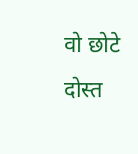वो छोटे दोस्त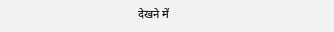देखने में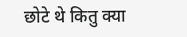छोटे थे कितु क्या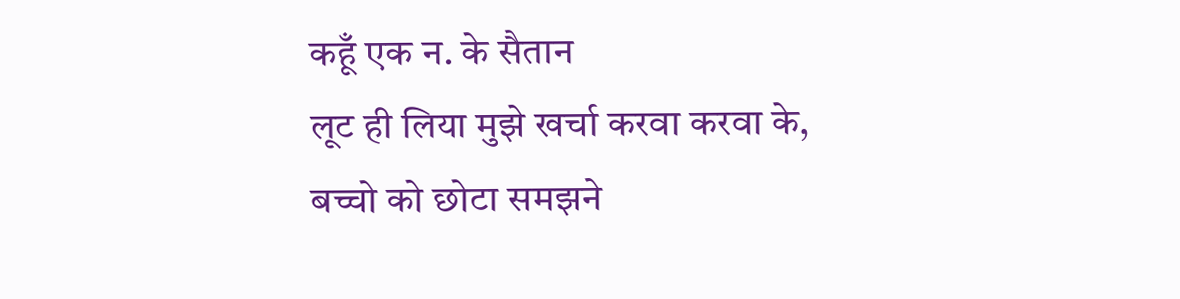कहूँ एक न. के सैतान
लूट ही लिया मुझे खर्चा करवा करवा के,
बच्चो को छोटा समझने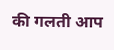की गलती आप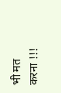भी मत करना !!!